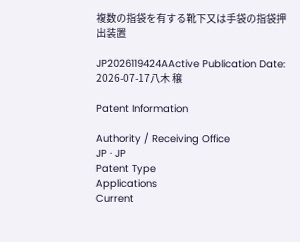複数の指袋を有する靴下又は手袋の指袋押出装置

JP2026119424AActive Publication Date: 2026-07-17八木 穣

Patent Information

Authority / Receiving Office
JP · JP
Patent Type
Applications
Current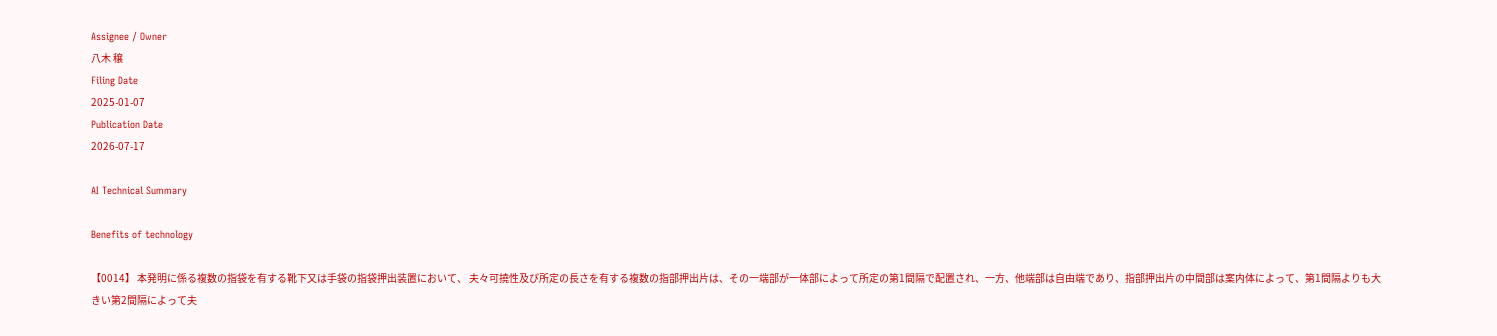Assignee / Owner
八木 穣
Filing Date
2025-01-07
Publication Date
2026-07-17

AI Technical Summary

Benefits of technology

【0014】 本発明に係る複数の指袋を有する靴下又は手袋の指袋押出装置において、 夫々可撓性及び所定の長さを有する複数の指部押出片は、その一端部が一体部によって所定の第1間隔で配置され、一方、他端部は自由端であり、指部押出片の中間部は案内体によって、第1間隔よりも大きい第2間隔によって夫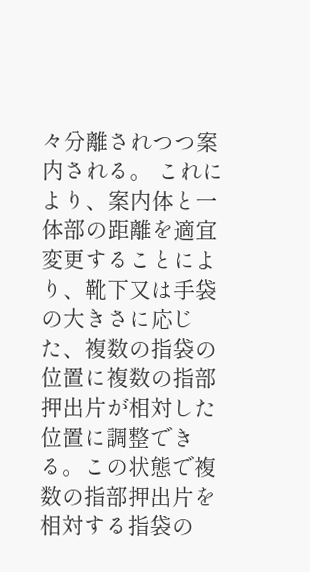々分離されつつ案内される。 これにより、案内体と一体部の距離を適宜変更することにより、靴下又は手袋の大きさに応じた、複数の指袋の位置に複数の指部押出片が相対した位置に調整できる。この状態で複数の指部押出片を相対する指袋の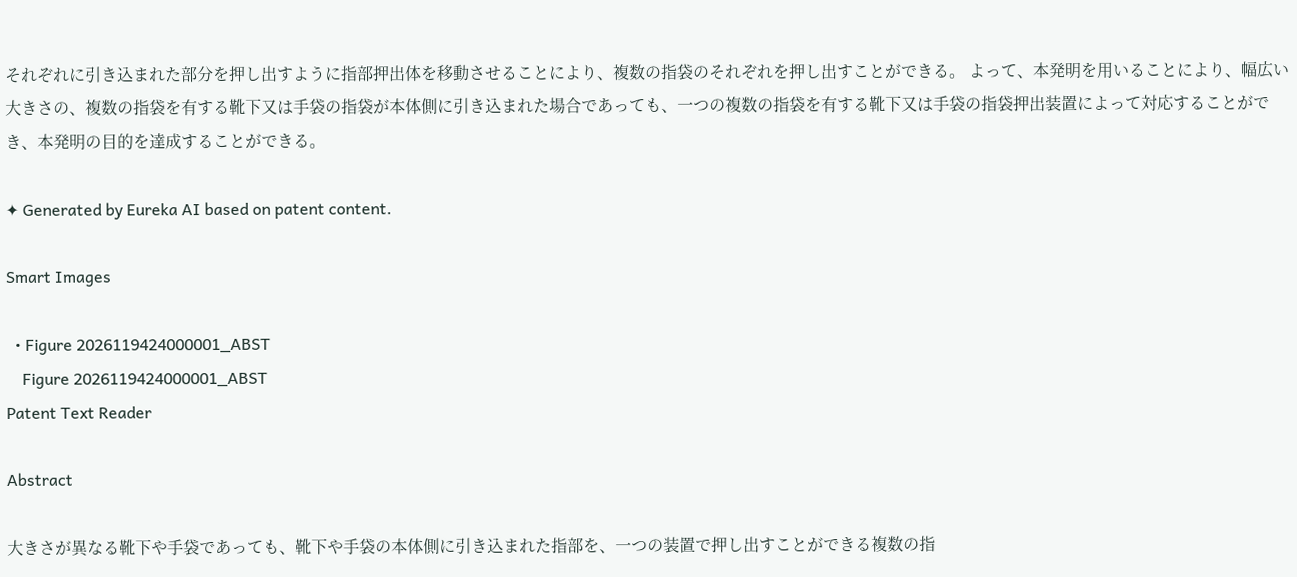それぞれに引き込まれた部分を押し出すように指部押出体を移動させることにより、複数の指袋のそれぞれを押し出すことができる。 よって、本発明を用いることにより、幅広い大きさの、複数の指袋を有する靴下又は手袋の指袋が本体側に引き込まれた場合であっても、一つの複数の指袋を有する靴下又は手袋の指袋押出装置によって対応することができ、本発明の目的を達成することができる。

✦ Generated by Eureka AI based on patent content.

Smart Images

  • Figure 2026119424000001_ABST
    Figure 2026119424000001_ABST
Patent Text Reader

Abstract

大きさが異なる靴下や手袋であっても、靴下や手袋の本体側に引き込まれた指部を、一つの装置で押し出すことができる複数の指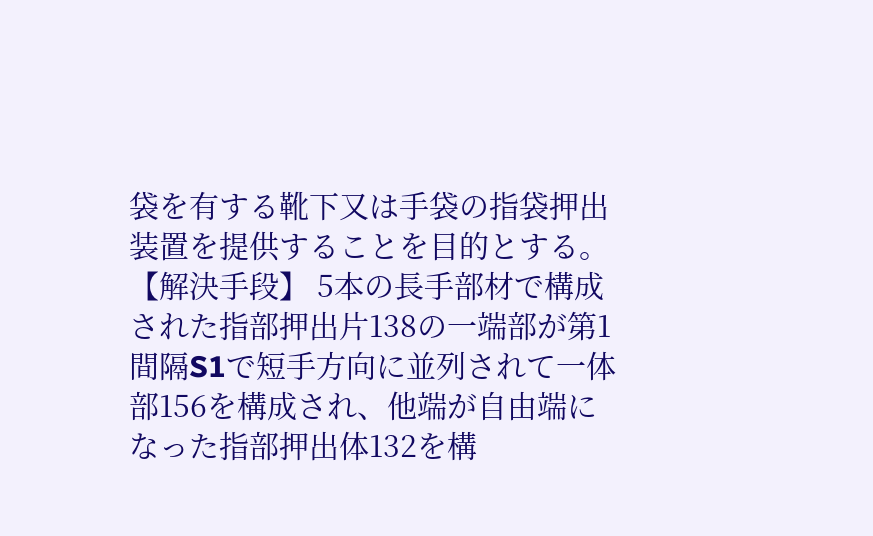袋を有する靴下又は手袋の指袋押出装置を提供することを目的とする。【解決手段】 5本の長手部材で構成された指部押出片138の一端部が第1間隔S1で短手方向に並列されて一体部156を構成され、他端が自由端になった指部押出体132を構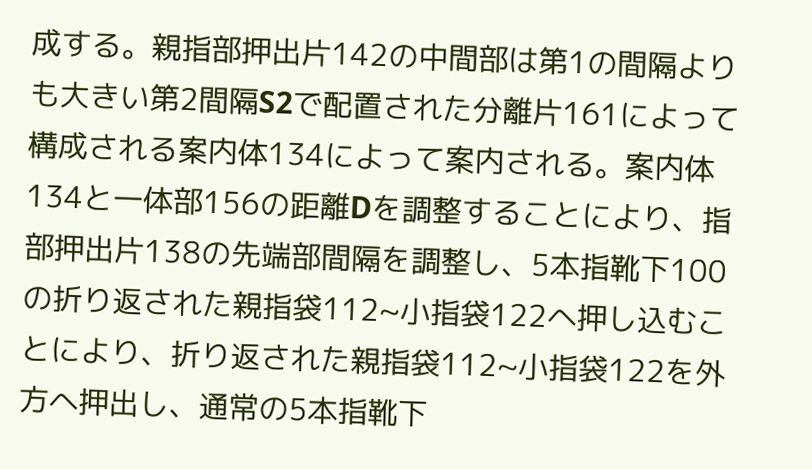成する。親指部押出片142の中間部は第1の間隔よりも大きい第2間隔S2で配置された分離片161によって構成される案内体134によって案内される。案内体134と一体部156の距離Dを調整することにより、指部押出片138の先端部間隔を調整し、5本指靴下100の折り返された親指袋112~小指袋122へ押し込むことにより、折り返された親指袋112~小指袋122を外方へ押出し、通常の5本指靴下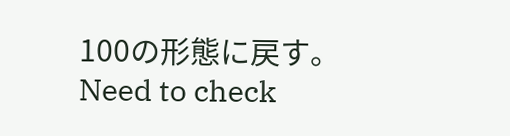100の形態に戻す。
Need to check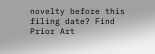novelty before this filing date? Find Prior Art